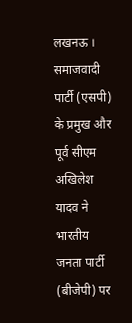लखनऊ । समाजवादी पार्टी (एसपी) के प्रमुख और पूर्व सीएम अखिलेश यादव ने भारतीय जनता पार्टी (बीजेपी) पर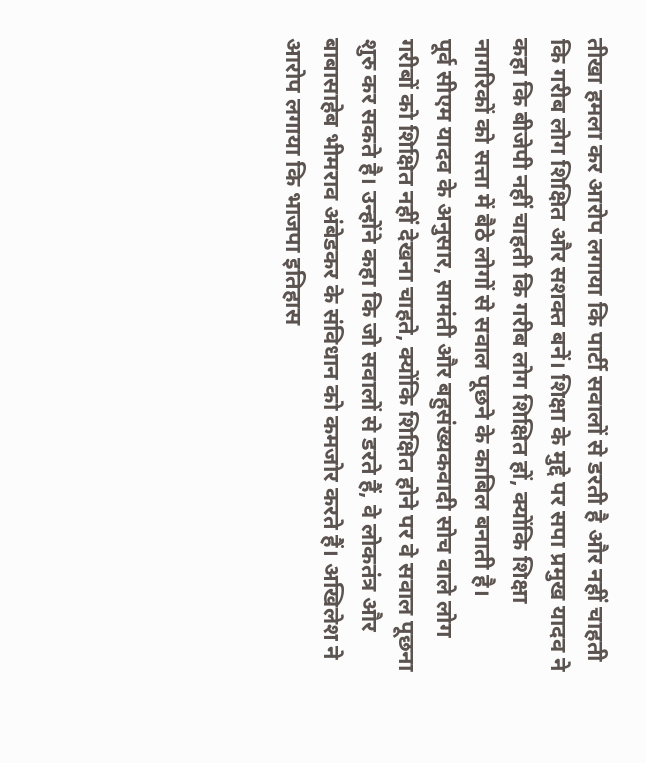तीखा हमला कर आरोप लगाया कि पार्टी सवालों से डरती है और नहीं चाहती कि गरीब लोग शिक्षित और सशक्त बनें। शिक्षा के मुद्दे पर सपा प्रमुख यादव ने कहा कि बीजेपी नहीं चाहती कि गरीब लोग शिक्षित हों, क्योंकि शिक्षा नागरिकों को सत्ता में बैठे लोगों से सवाल पूछने के काबिल बनाती है।
पूर्व सीएम यादव के अनुसार, सामंती और बहुसंख्यकवादी सोच वाले लोग गरीबों को शिक्षित नहीं देखना चाहते, क्योंकि शिक्षित होने पर वे सवाल पूछना शुरु कर सकते है। उन्होंने कहा कि जो सवालों से डरते हैं, वे लोकतंत्र और बाबासाहेब भीमराव अंबेडकर के संविधान को कमजोर करते हैं। अखिलेश ने आरोप लगाया कि भाजपा इतिहास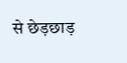से छेड़छाड़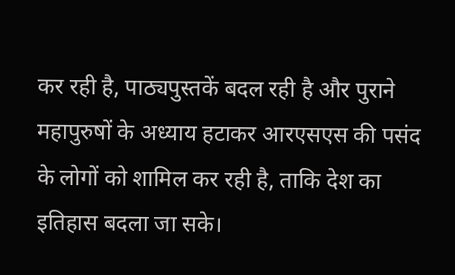कर रही है, पाठ्यपुस्तकें बदल रही है और पुराने महापुरुषों के अध्याय हटाकर आरएसएस की पसंद के लोगों को शामिल कर रही है, ताकि देश का इतिहास बदला जा सके।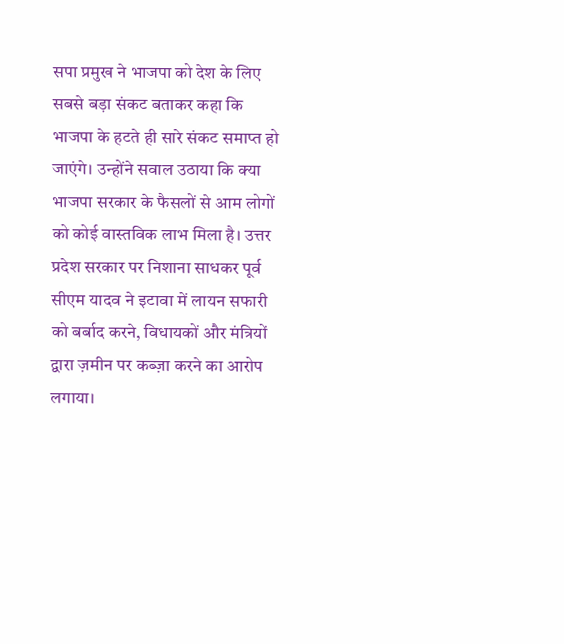सपा प्रमुख ने भाजपा को देश के लिए सबसे बड़ा संकट बताकर कहा कि भाजपा के हटते ही सारे संकट समाप्त हो जाएंगे। उन्होंने सवाल उठाया कि क्या भाजपा सरकार के फैसलों से आम लोगों को कोई वास्तविक लाभ मिला है। उत्तर प्रदेश सरकार पर निशाना साधकर पूर्व सीएम यादव ने इटावा में लायन सफारी को बर्बाद करने, विधायकों और मंत्रियों द्वारा ज़मीन पर कब्ज़ा करने का आरोप लगाया।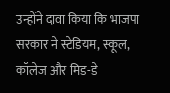उन्होंने दावा किया कि भाजपा सरकार ने स्टेडियम, स्कूल, कॉलेज और मिड-डे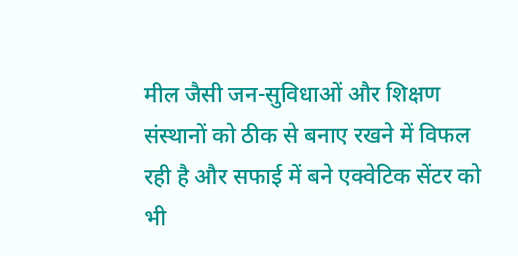मील जैसी जन-सुविधाओं और शिक्षण संस्थानों को ठीक से बनाए रखने में विफल रही है और सफाई में बने एक्वेटिक सेंटर को भी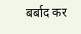बर्बाद कर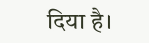दिया है।